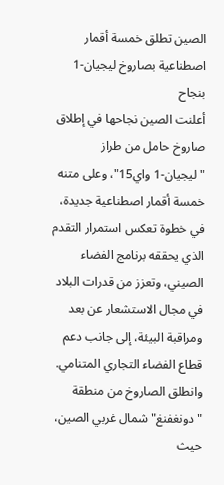الصين تطلق خمسة أقمار اصطناعية بصاروخ ليجيان-1 بنجاح
أعلنت الصين نجاحها في إطلاق صاروخ حامل من طراز "ليجيان-1 واي15"، وعلى متنه خمسة أقمار اصطناعية جديدة، في خطوة تعكس استمرار التقدم الذي يحققه برنامج الفضاء الصيني، وتعزز من قدرات البلاد في مجال الاستشعار عن بعد ومراقبة البيئة، إلى جانب دعم قطاع الفضاء التجاري المتنامي.
وانطلق الصاروخ من منطقة "دونغفنغ" شمال غربي الصين، حيث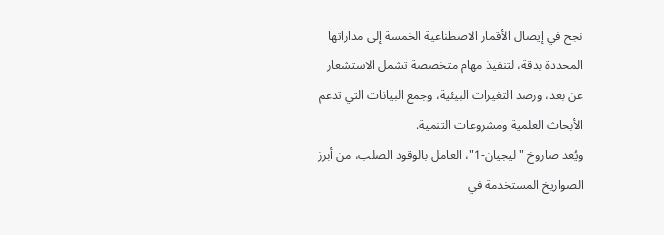نجح في إيصال الأقمار الاصطناعية الخمسة إلى مداراتها المحددة بدقة، لتنفيذ مهام متخصصة تشمل الاستشعار عن بعد، ورصد التغيرات البيئية، وجمع البيانات التي تدعم الأبحاث العلمية ومشروعات التنمية.
ويُعد صاروخ "ليجيان-1"، العامل بالوقود الصلب، من أبرز الصواريخ المستخدمة في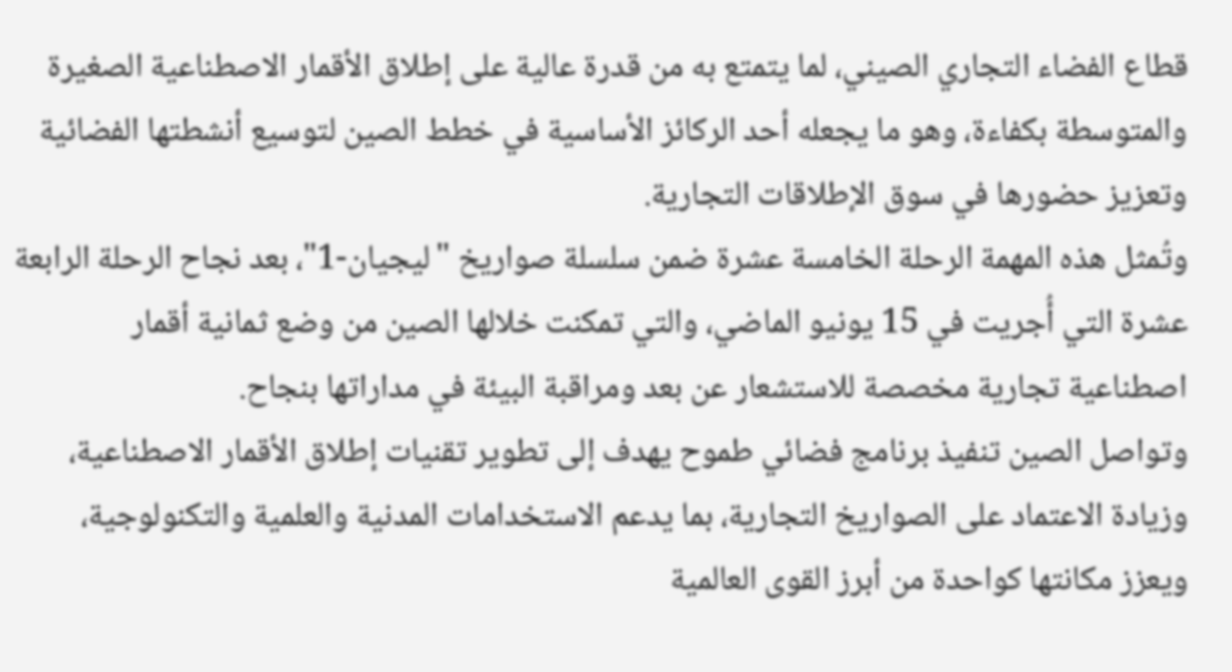قطاع الفضاء التجاري الصيني، لما يتمتع به من قدرة عالية على إطلاق الأقمار الاصطناعية الصغيرة والمتوسطة بكفاءة، وهو ما يجعله أحد الركائز الأساسية في خطط الصين لتوسيع أنشطتها الفضائية وتعزيز حضورها في سوق الإطلاقات التجارية.
وتُمثل هذه المهمة الرحلة الخامسة عشرة ضمن سلسلة صواريخ "ليجيان-1"، بعد نجاح الرحلة الرابعة عشرة التي أُجريت في 15 يونيو الماضي، والتي تمكنت خلالها الصين من وضع ثمانية أقمار اصطناعية تجارية مخصصة للاستشعار عن بعد ومراقبة البيئة في مداراتها بنجاح.
وتواصل الصين تنفيذ برنامج فضائي طموح يهدف إلى تطوير تقنيات إطلاق الأقمار الاصطناعية، وزيادة الاعتماد على الصواريخ التجارية، بما يدعم الاستخدامات المدنية والعلمية والتكنولوجية، ويعزز مكانتها كواحدة من أبرز القوى العالمية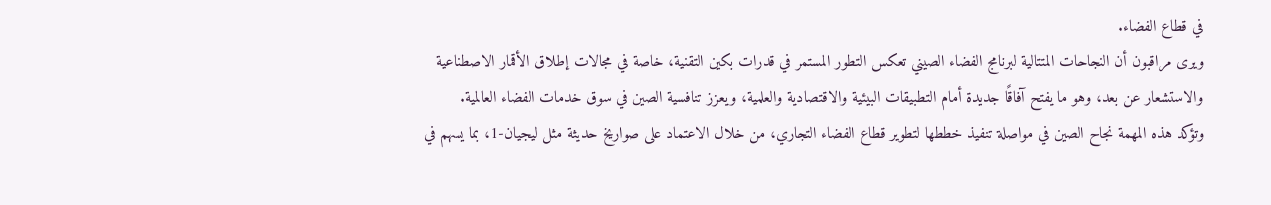في قطاع الفضاء.
ويرى مراقبون أن النجاحات المتتالية لبرنامج الفضاء الصيني تعكس التطور المستمر في قدرات بكين التقنية، خاصة في مجالات إطلاق الأقمار الاصطناعية والاستشعار عن بعد، وهو ما يفتح آفاقًا جديدة أمام التطبيقات البيئية والاقتصادية والعلمية، ويعزز تنافسية الصين في سوق خدمات الفضاء العالمية.
وتؤكد هذه المهمة نجاح الصين في مواصلة تنفيذ خططها لتطوير قطاع الفضاء التجاري، من خلال الاعتماد على صواريخ حديثة مثل ليجيان-1، بما يسهم في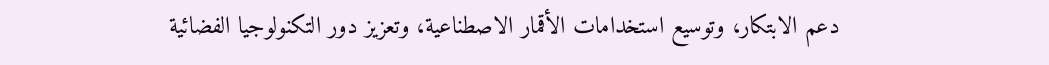دعم الابتكار، وتوسيع استخدامات الأقمار الاصطناعية، وتعزيز دور التكنولوجيا الفضائية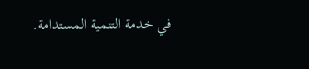في خدمة التنمية المستدامة.